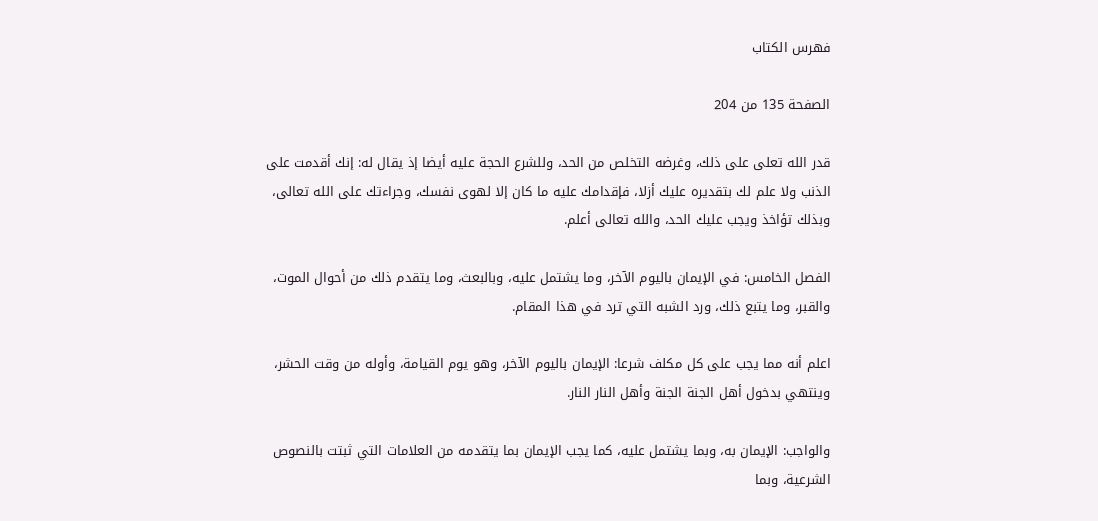فهرس الكتاب

الصفحة 135 من 204

قدر الله تعلى على ذلك، وغرضه التخلص من الحد، وللشرع الحجة عليه أيضا إذ يقال له: إنك أقدمت على الذنب ولا علم لك بتقديره عليك أزلا، فإقدامك عليه ما كان إلا لهوى نفسك، وجراءتك على الله تعالى، وبذلك تؤاخذ ويجب عليك الحد، والله تعالى أعلم.

الفصل الخامس: في الإيمان باليوم الآخر، وما يشتمل عليه، وبالبعث، وما يتقدم ذلك من أحوال الموت، والقبر، وما يتبع ذلك، ورد الشبه التي ترد في هذا المقام.

اعلم أنه مما يجب على كل مكلف شرعا: الإيمان باليوم الآخر، وهو يوم القيامة، وأوله من وقت الحشر، وينتهي بدخول أهل الجنة الجنة وأهل النار النار.

والواجب: الإيمان به، وبما يشتمل عليه، كما يجب الإيمان بما يتقدمه من العلامات التي ثبتت بالنصوص الشرعية، وبما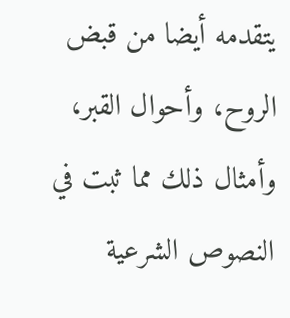يتقدمه أيضا من قبض الروح، وأحوال القبر، وأمثال ذلك مما ثبت في النصوص الشرعية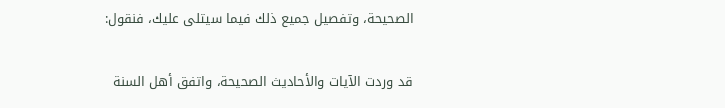الصحيحة، وتفصيل جميع ذلك فيما سيتلى عليك، فنقول:

قد وردت الآيات والأحاديث الصحيحة، واتفق أهل السنة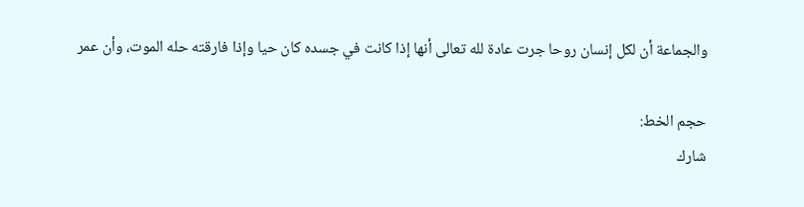والجماعة أن لكل إنسان روحا جرت عادة لله تعالى أنها إذا كانت في جسده كان حيا وإذا فارقته حله الموت، وأن عمر

حجم الخط:
شارك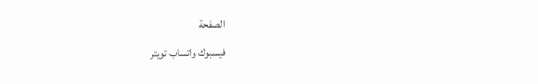الصفحة
فيسبوك واتساب تويتر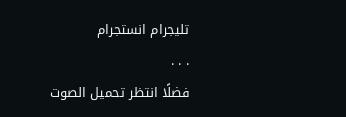تليجرام انستجرام
. . .
فضلًا انتظر تحميل الصوت